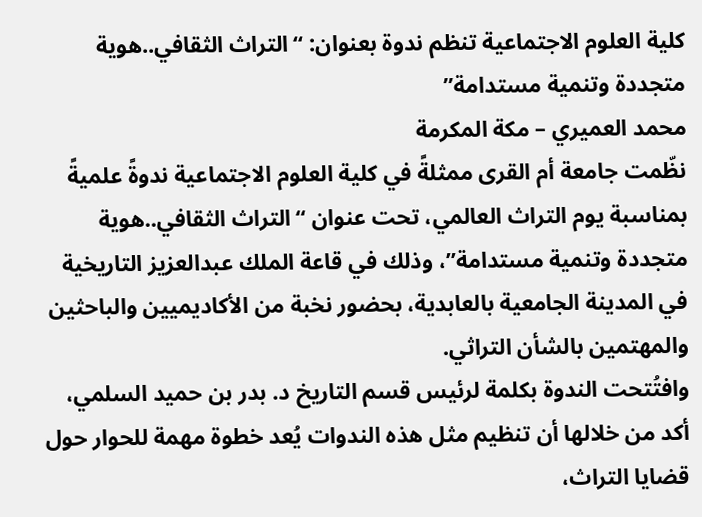كلية العلوم الاجتماعية تنظم ندوة بعنوان: “التراث الثقافي..هوية متجددة وتنمية مستدامة”
محمد العميري – مكة المكرمة
نظّمت جامعة أم القرى ممثلةً في كلية العلوم الاجتماعية ندوةً علميةً بمناسبة يوم التراث العالمي، تحت عنوان “التراث الثقافي..هوية متجددة وتنمية مستدامة”، وذلك في قاعة الملك عبدالعزيز التاريخية في المدينة الجامعية بالعابدية، بحضور نخبة من الأكاديميين والباحثين والمهتمين بالشأن التراثي.
وافتُتحت الندوة بكلمة لرئيس قسم التاريخ د. بدر بن حميد السلمي، أكد من خلالها أن تنظيم مثل هذه الندوات يُعد خطوة مهمة للحوار حول قضايا التراث،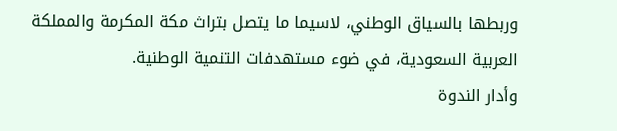وربطها بالسياق الوطني، لاسيما ما يتصل بتراث مكة المكرمة والمملكة العربية السعودية، في ضوء مستهدفات التنمية الوطنية.
وأدار الندوة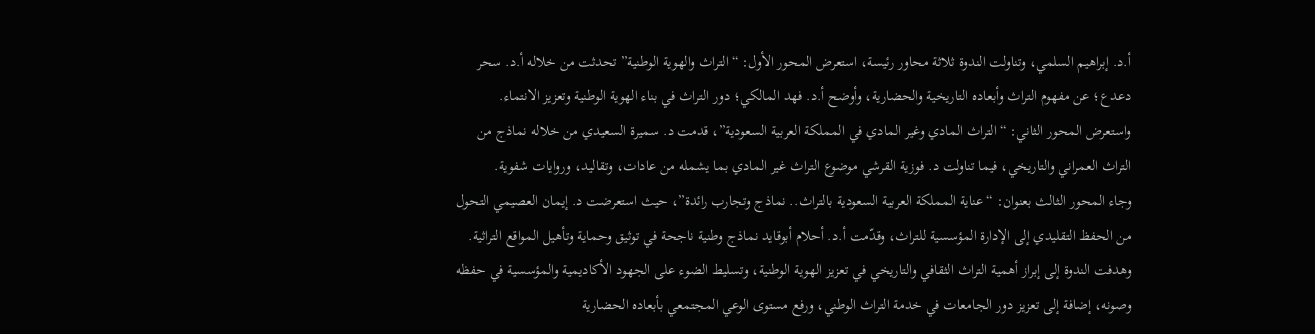أ.د. إبراهيم السلمي، وتناولت الندوة ثلاثة محاور رئيسة، استعرض المحور الأول: “التراث والهوية الوطنية” تحدثت من خلاله أ.د. سحر دعدع؛ عن مفهوم التراث وأبعاده التاريخية والحضارية، وأوضح أ.د. فهد المالكي؛ دور التراث في بناء الهوية الوطنية وتعزيز الانتماء.
واستعرض المحور الثاني: “التراث المادي وغير المادي في المملكة العربية السعودية”، قدمت د. سميرة السعيدي من خلاله نماذج من التراث العمراني والتاريخي، فيما تناولت د. فوزية القرشي موضوع التراث غير المادي بما يشمله من عادات، وتقاليد، وروايات شفوية.
وجاء المحور الثالث بعنوان: “عناية المملكة العربية السعودية بالتراث.. نماذج وتجارب رائدة”، حيث استعرضت د. إيمان العصيمي التحول من الحفظ التقليدي إلى الإدارة المؤسسية للتراث، وقدّمت أ.د. أحلام أبوقايد نماذج وطنية ناجحة في توثيق وحماية وتأهيل المواقع التراثية.
وهدفت الندوة إلى إبراز أهمية التراث الثقافي والتاريخي في تعزيز الهوية الوطنية، وتسليط الضوء على الجهود الأكاديمية والمؤسسية في حفظه وصونه، إضافة إلى تعزيز دور الجامعات في خدمة التراث الوطني، ورفع مستوى الوعي المجتمعي بأبعاده الحضارية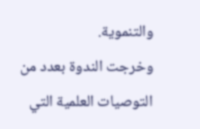والتنموية.
وخرجت الندوة بعدد من التوصيات العلمية التي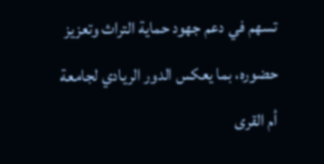تسهم في دعم جهود حماية التراث وتعزيز حضوره، بما يعكس الدور الريادي لجامعة أم القرى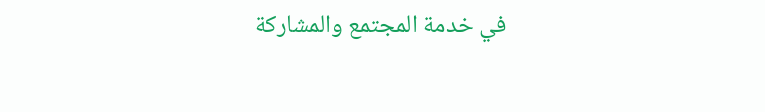في خدمة المجتمع والمشاركة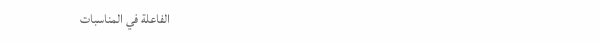الفاعلة في المناسبات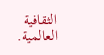الثقافية العالمية.